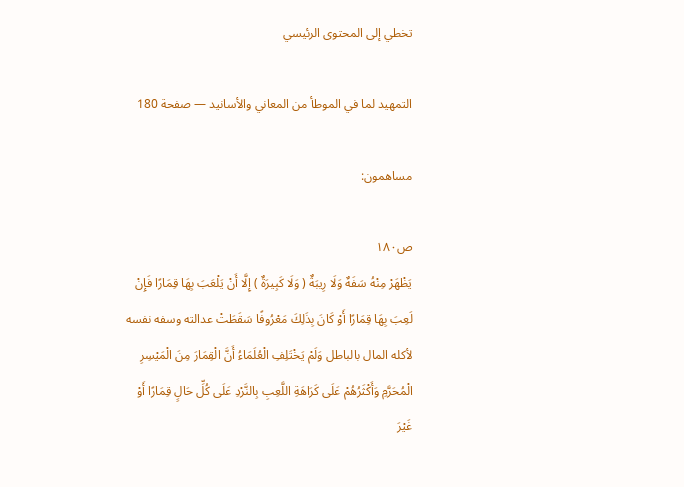تخطي إلى المحتوى الرئيسي

التمهيد لما في الموطأ من المعاني والأسانيد — صفحة 180

مساهمون:

ص١٨٠
يَظْهَرْ مِنْهُ سَفَهٌ وَلَا رِيبَةٌ ( وَلَا كَبِيرَةٌ ) إِلَّا أَنْ يَلْعَبَ بِهَا قِمَارًا فَإِنْ لَعِبَ بِهَا قِمَارًا أَوْ كَانَ بِذَلِكَ مَعْرُوفًا سَقَطَتْ عدالته وسفه نفسه لأكله المال بالباطل وَلَمْ يَخْتَلِفِ الْعُلَمَاءُ أَنَّ الْقِمَارَ مِنَ الْمَيْسِرِ الْمُحَرَّمِ وَأَكْثَرُهُمْ عَلَى كَرَاهَةِ اللَّعِبِ بِالنَّرْدِ عَلَى كُلِّ حَالٍ قِمَارًا أَوْ غَيْرَ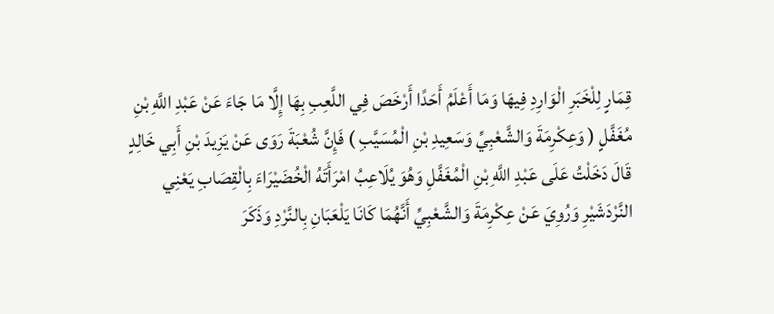قِمَارٍ لِلْخَبَرِ الْوَارِدِ فِيهَا وَمَا أَعْلَمُ أَحَدًا أَرْخَصَ فِي اللَّعِبِ بِهَا إِلَّا مَا جَاءَ عَنْ عَبْدِ اللَّهِ بْنِ مُغَفَّلٍ ( وَعِكْرِمَةَ وَالشَّعْبِيِّ وَسَعِيدِ بْنِ الْمُسَيَّبِ ) فَإِنَّ شُعْبَةَ رَوَى عَنْ يَزِيدَ بْنِ أَبِي خَالِدٍ قَالَ دَخَلْتُ عَلَى عَبْدِ اللَّهِ بْنِ الْمُغَفَّلِ وَهُوَ يُلَاعِبُ امْرَأَتَهُ الْخُضَيْرَاءَ بِالْقِصَابِ يَعْنِي النَّرْدَشَيْرِ وَرُوِيَ عَنْ عِكْرِمَةَ وَالشَّعْبِيِّ أَنَّهُمَا كَانَا يَلْعَبَانِ بِالنَّرْدِ وَذَكَرَ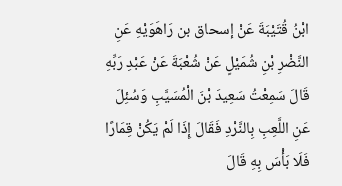ابْنُ قُتَيْبَةَ عَنْ إسحاق بن رَاهَوَيْهِ عَنِ النَّضْرِ بْنِ شُمَيْلٍ عَنْ شُعْبَةَ عَنْ عَبْدِ رَبِّهِ قَالَ سَمِعْتُ سَعِيدَ بْنَ الْمُسَيَّبِ وَسُئِلَ عَنِ اللَّعِبِ بِالنَّرْدِ فَقَالَ إِذَا لَمْ يَكُنْ قِمَارًا فَلَا بَأْسَ بِهِ قَالَ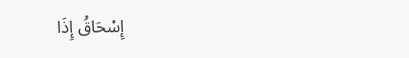إِسْحَاقُ إِذَا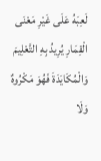لَعِبَهُ عَلَى غَيْرِ مَعْنَى الْقِمَارِ يُرِيدُ بِهِ التَّعْلِيمَ وَالْمُكَايَدَةَ فَهُوَ مَكْرُوهٌ وَلَا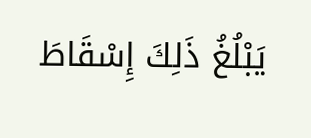يَبْلُغُ ذَلِكَ إِسْقَاطَ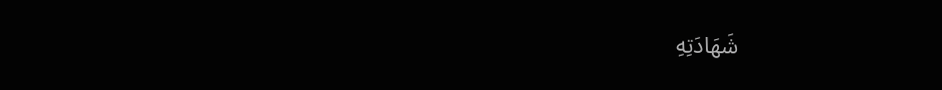شَهَادَتِهِ